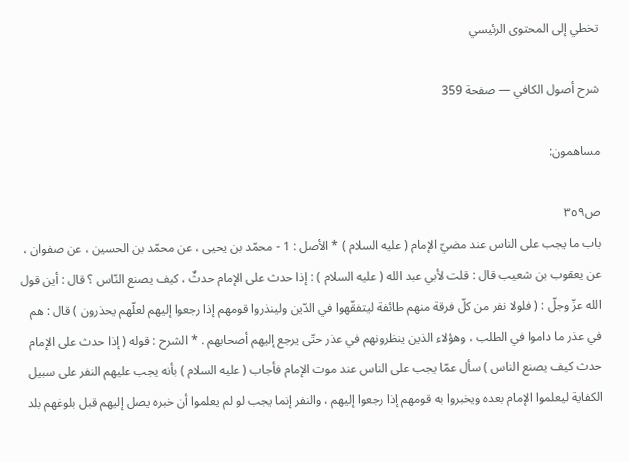تخطي إلى المحتوى الرئيسي

شرح أصول الكافي — صفحة 359

مساهمون:

ص٣٥٩
باب ما يجب على الناس عند مضيّ الإمام ( عليه السلام ) * الأصل : 1 - محمّد بن يحيى ، عن محمّد بن الحسين ، عن صفوان ، عن يعقوب بن شعيب قال : قلت لأبي عبد الله ( عليه السلام ) : إذا حدث على الإمام حدثٌ ، كيف يصنع النّاس ؟ قال : أين قول الله عزّ وجلّ : ( فلولا نفر من كلّ فرقة منهم طائفة ليتفقّهوا في الدّين ولينذروا قومهم إذا رجعوا إليهم لعلّهم يحذرون ) قال : هم في عذر ما داموا في الطلب ، وهؤلاء الذين ينظرونهم في عذر حتّى يرجع إليهم أصحابهم . * الشرح : قوله ( إذا حدث على الإمام حدث كيف يصنع الناس ) سأل عمّا يجب على الناس عند موت الإمام فأجاب ( عليه السلام ) بأنه يجب عليهم النفر على سبيل الكفاية ليعلموا الإمام بعده ويخبروا به قومهم إذا رجعوا إليهم ، والنفر إنما يجب لو لم يعلموا أن خبره يصل إليهم قبل بلوغهم بلد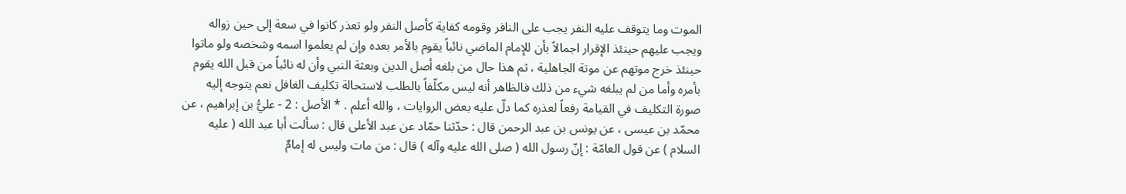الموت وما يتوقف عليه النفر يجب على النافر وقومه كفاية كأصل النفر ولو تعذر كانوا في سعة إلى حين زواله ويجب عليهم حينئذ الإقرار اجمالاً بأن للإمام الماضي نائباً يقوم بالأمر بعده وإن لم يعلموا اسمه وشخصه ولو ماتوا حينئذ خرج موتهم عن موتة الجاهلية ، ثم هذا حال من بلغه أصل الدين وبعثة النبي وأن له نائباً من قبل الله يقوم بأمره وأما من لم يبلغه شيء من ذلك فالظاهر أنه ليس مكلّفاً بالطلب لاستحالة تكليف الغافل نعم يتوجه إليه صورة التكليف في القيامة رفعاً لعذره كما دلّ عليه بعض الروايات ، والله أعلم . * الأصل : 2 - عليُّ بن إبراهيم ، عن محمّد بن عيسى ، عن يونس بن عبد الرحمن قال : حدّثنا حمّاد عن عبد الأعلى قال : سألت أبا عبد الله ( عليه السلام ) عن قول العامّة : إنّ رسول الله ( صلى الله عليه وآله ) قال : من مات وليس له إمامٌ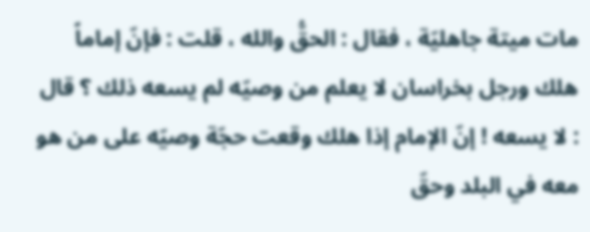مات ميتة جاهليّة ، فقال : الحقُّ والله ، قلت : فإنّ إماماً هلك ورجل بخراسان لا يعلم من وصيّه لم يسعه ذلك ؟ قال : لا يسعه ! إنّ الإمام إذا هلك وقعت حجّة وصيّه على من هو معه في البلد وحقّ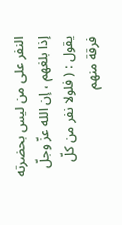النفر على من ليس بحضرته إذا بلغهم ، إن الله عزّ وجلّ يقول : ( فلولا نفر من كلّ فرقة منهم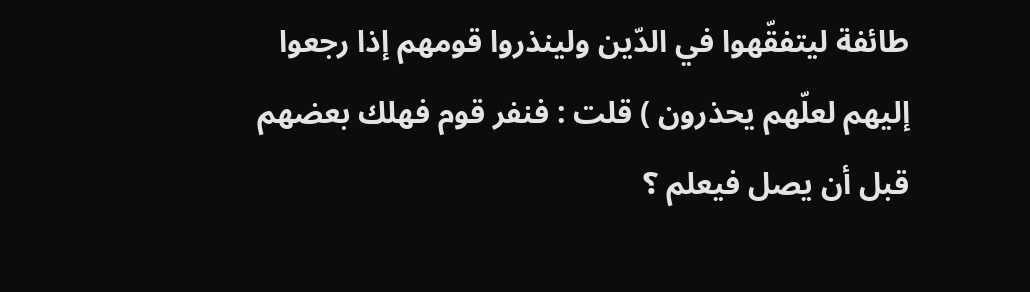طائفة ليتفقّهوا في الدّين ولينذروا قومهم إذا رجعوا إليهم لعلّهم يحذرون ) قلت : فنفر قوم فهلك بعضهم قبل أن يصل فيعلم ؟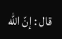قال : إنّ الله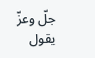جلّ وعزّ يقول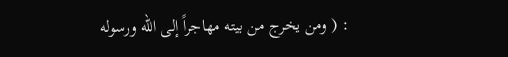: ( ومن يخرج من بيته مهاجراً إلى الله ورسوله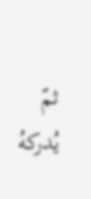ثمّ يُدركهُ